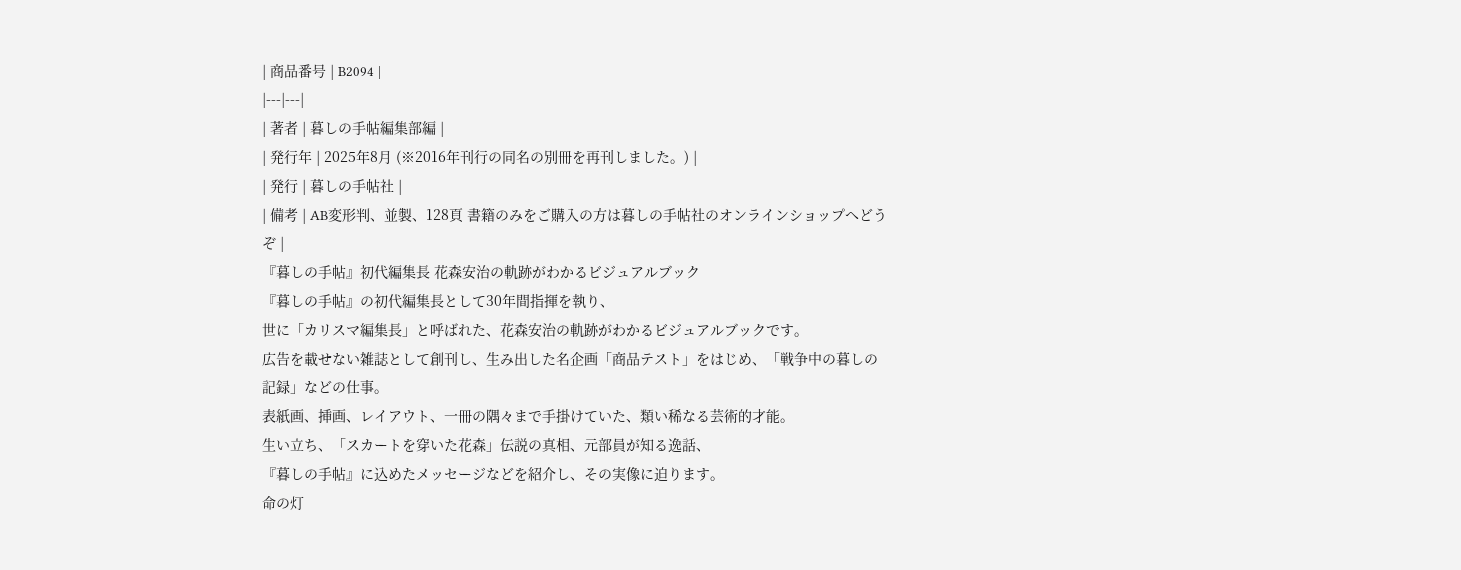| 商品番号 | B2094 |
|---|---|
| 著者 | 暮しの手帖編集部編 |
| 発行年 | 2025年8月 (※2016年刊行の同名の別冊を再刊しました。) |
| 発行 | 暮しの手帖社 |
| 備考 | AB変形判、並製、128頁 書籍のみをご購入の方は暮しの手帖社のオンラインショップへどうぞ |
『暮しの手帖』初代編集長 花森安治の軌跡がわかるビジュアルブック
『暮しの手帖』の初代編集長として30年間指揮を執り、
世に「カリスマ編集長」と呼ばれた、花森安治の軌跡がわかるビジュアルブックです。
広告を載せない雑誌として創刊し、生み出した名企画「商品テスト」をはじめ、「戦争中の暮しの記録」などの仕事。
表紙画、挿画、レイアウト、一冊の隅々まで手掛けていた、類い稀なる芸術的才能。
生い立ち、「スカートを穿いた花森」伝説の真相、元部員が知る逸話、
『暮しの手帖』に込めたメッセージなどを紹介し、その実像に迫ります。
命の灯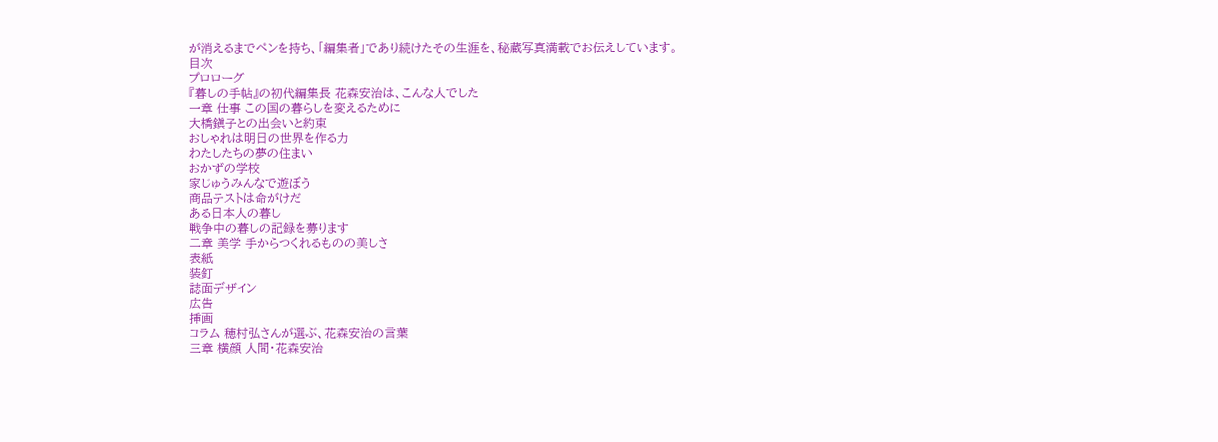が消えるまでペンを持ち、「編集者」であり続けたその生涯を、秘蔵写真満載でお伝えしています。
目次
プロローグ
『暮しの手帖』の初代編集長 花森安治は、こんな人でした
一章 仕事 この国の暮らしを変えるために
大橋鎭子との出会いと約束
おしゃれは明日の世界を作る力
わたしたちの夢の住まい
おかずの学校
家じゅうみんなで遊ぼう
商品テストは命がけだ
ある日本人の暮し
戦争中の暮しの記録を募ります
二章 美学 手からつくれるものの美しさ
表紙
装釘
誌面デザイン
広告
挿画
コラム 穂村弘さんが選ぶ、花森安治の言葉
三章 横顔 人間・花森安治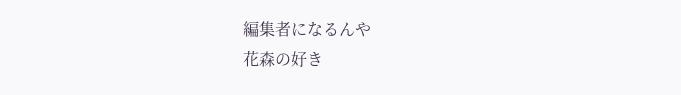編集者になるんや
花森の好き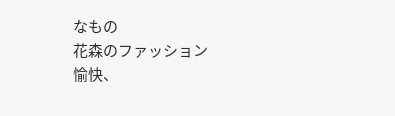なもの
花森のファッション
愉快、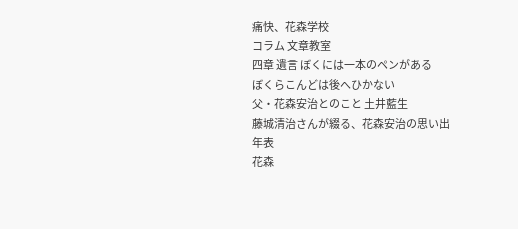痛快、花森学校
コラム 文章教室
四章 遺言 ぼくには一本のペンがある
ぼくらこんどは後へひかない
父・花森安治とのこと 土井藍生
藤城清治さんが綴る、花森安治の思い出
年表
花森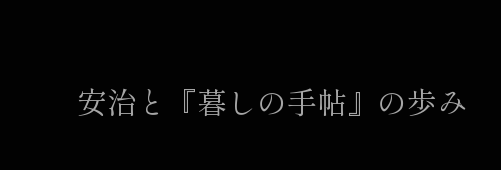安治と『暮しの手帖』の歩み